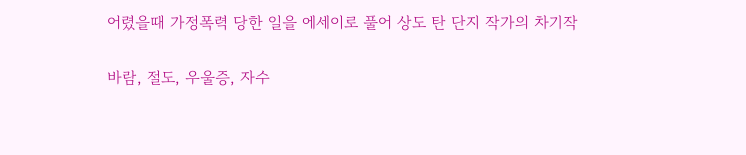어렸을때 가정폭력 당한 일을 에세이로 풀어 상도 탄 단지 작가의 차기작

바람, 절도, 우울증, 자수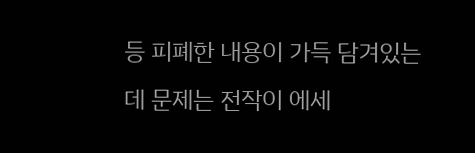등 피폐한 내용이 가득 담겨있는데 문제는 전작이 에세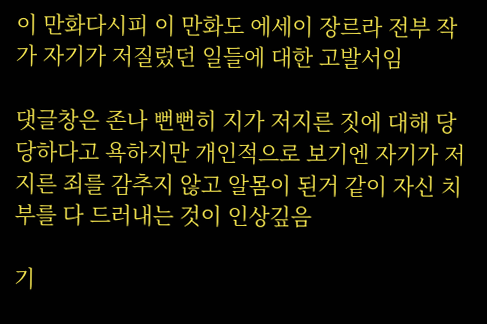이 만화다시피 이 만화도 에세이 장르라 전부 작가 자기가 저질렀던 일들에 대한 고발서임

댓글창은 존나 뻔뻔히 지가 저지른 짓에 대해 당당하다고 욕하지만 개인적으로 보기엔 자기가 저지른 죄를 감추지 않고 알몸이 된거 같이 자신 치부를 다 드러내는 것이 인상깊음

기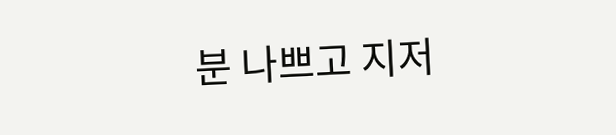분 나쁘고 지저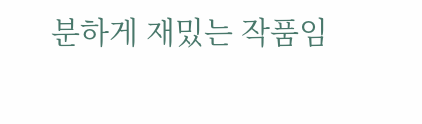분하게 재밌는 작품임